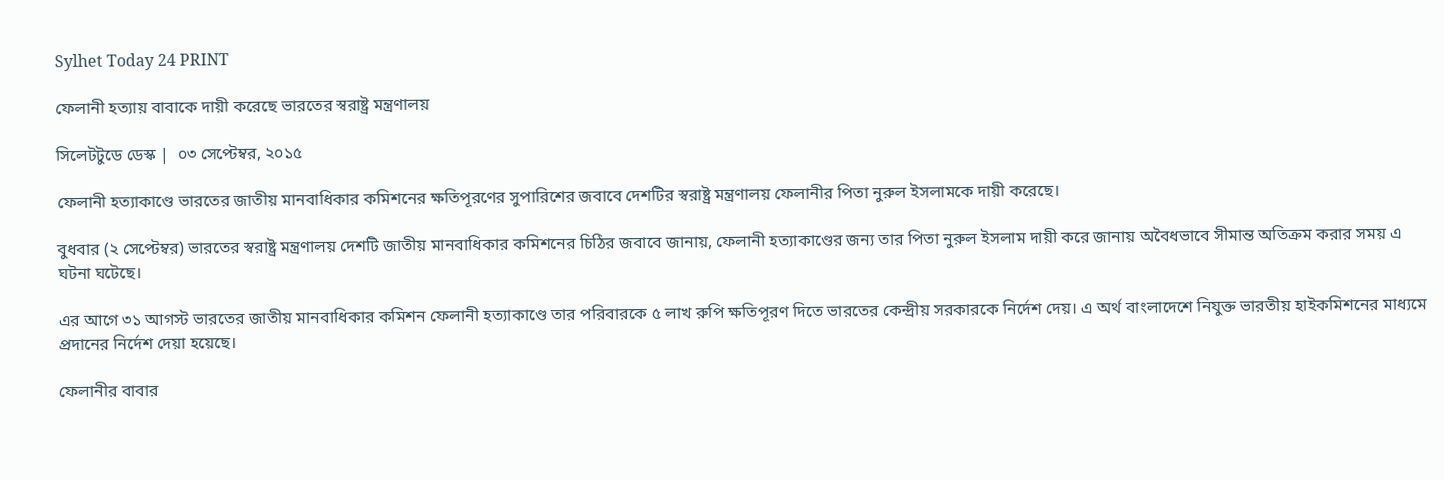Sylhet Today 24 PRINT

ফেলানী হত্যায় বাবাকে দায়ী করেছে ভারতের স্বরাষ্ট্র মন্ত্রণালয়

সিলেটটুডে ডেস্ক |  ০৩ সেপ্টেম্বর, ২০১৫

ফেলানী হত্যাকাণ্ডে ভারতের জাতীয় মানবাধিকার কমিশনের ক্ষতিপূরণের সুপারিশের জবাবে দেশটির স্বরাষ্ট্র মন্ত্রণালয় ফেলানীর পিতা নুরুল ইসলামকে দায়ী করেছে।

বুধবার (২ সেপ্টেম্বর) ভারতের স্বরাষ্ট্র মন্ত্রণালয় দেশটি জাতীয় মানবাধিকার কমিশনের চিঠির জবাবে জানায়, ফেলানী হত্যাকাণ্ডের জন্য তার পিতা নুরুল ইসলাম দায়ী করে জানায় অবৈধভাবে সীমান্ত অতিক্রম করার সময় এ ঘটনা ঘটেছে।

এর আগে ৩১ আগস্ট ভারতের জাতীয় মানবাধিকার কমিশন ফেলানী হত্যাকাণ্ডে তার পরিবারকে ৫ লাখ রুপি ক্ষতিপূরণ দিতে ভারতের কেন্দ্রীয় সরকারকে নির্দেশ দেয়। এ অর্থ বাংলাদেশে নিযুক্ত ভারতীয় হাইকমিশনের মাধ্যমে প্রদানের নির্দেশ দেয়া হয়েছে।

ফেলানীর বাবার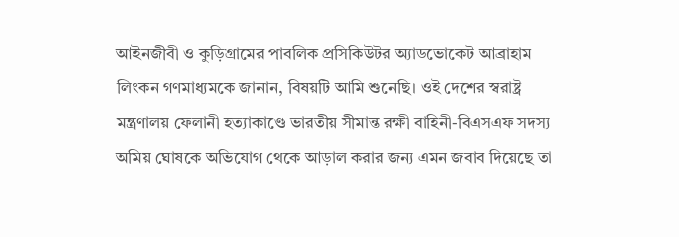আইনজীবী ও কুড়িগ্রামের পাবলিক প্রসিকিউটর অ্যাডভোকেট আব্রাহাম লিংকন গণমাধ্যমকে জানান, বিষয়টি আমি শুনেছি। ওই দেশের স্বরাষ্ট্র মন্ত্রণালয় ফেলানী হত্যাকাণ্ডে ভারতীয় সীমান্ত রক্ষী বাহিনী-বিএসএফ সদস্য অমিয় ঘোষকে অভিযোগ থেকে আড়াল করার জন্য এমন জবাব দিয়েছে তা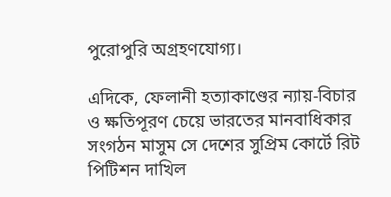পুরোপুরি অগ্রহণযোগ্য।

এদিকে, ফেলানী হত্যাকাণ্ডের ন্যায়-বিচার ও ক্ষতিপূরণ চেয়ে ভারতের মানবাধিকার সংগঠন মাসুম সে দেশের সুপ্রিম কোর্টে রিট পিটিশন দাখিল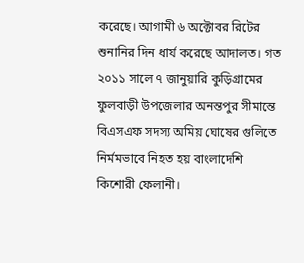করেছে। আগামী ৬ অক্টোবর রিটের শুনানির দিন ধার্য করেছে আদালত। গত ২০১১ সালে ৭ জানুয়ারি কুড়িগ্রামের ফুলবাড়ী উপজেলার অনন্তপুর সীমান্তে বিএসএফ সদস্য অমিয় ঘোষের গুলিতে নির্মমভাবে নিহত হয় বাংলাদেশি কিশোরী ফেলানী।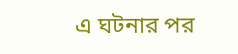এ ঘটনার পর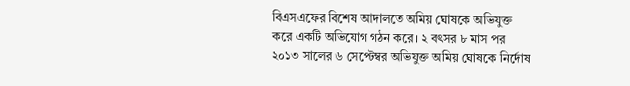বিএসএফের বিশেষ আদালতে অমিয় ঘোষকে অভিযুক্ত করে একটি অভিযোগ গঠন করে। ২ বৎসর ৮ মাস পর ২০১৩ সালের ৬ সেপ্টেম্বর অভিযুক্ত অমিয় ঘোষকে নির্দোষ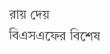রায় দেয় বিএসএফের বিশেষ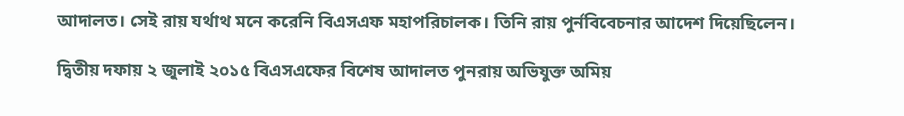আদালত। সেই রায় যর্থাথ মনে করেনি বিএসএফ মহাপরিচালক। তিনি রায় পুর্নবিবেচনার আদেশ দিয়েছিলেন।

দ্বিতীয় দফায় ২ জুলাই ২০১৫ বিএসএফের বিশেষ আদালত পুনরায় অভিযুক্ত অমিয়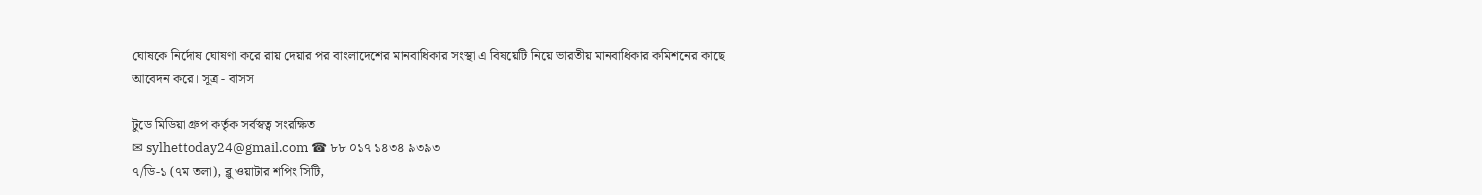ঘোষকে নির্দোষ ঘোষণা করে রায় দেয়ার পর বাংলাদেশের মানবাধিকার সংস্থা এ বিষয়েটি নিয়ে ভারতীয় মানবাধিকার কমিশনের কাছে আবেদন করে। সূত্র - বাসস

টুডে মিডিয়া গ্রুপ কর্তৃক সর্বস্বত্ব সংরক্ষিত
✉ sylhettoday24@gmail.com ☎ ৮৮ ০১৭ ১৪৩৪ ৯৩৯৩
৭/ডি-১ (৭ম তলা), ব্লু ওয়াটার শপিং সিটি,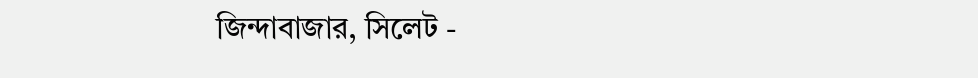জিন্দাবাজার, সিলেট -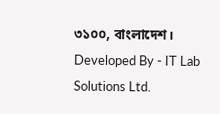৩১০০, বাংলাদেশ।
Developed By - IT Lab Solutions Ltd.